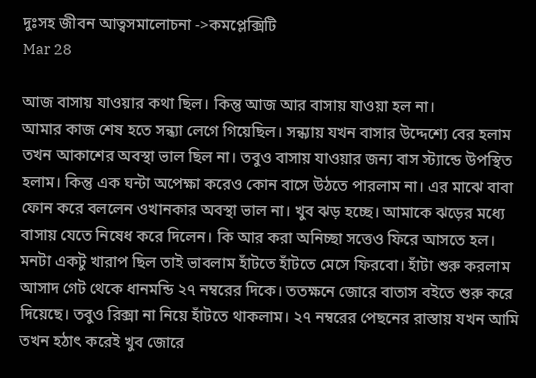দুঃসহ জীবন আত্বসমালোচনা ->কমপ্লেক্সিটি
Mar 28

আজ বাসায় যাওয়ার কথা ছিল। কিন্তু আজ আর বাসায় যাওয়া হল না।
আমার কাজ শেষ হতে সন্ধ্যা লেগে গিয়েছিল। সন্ধ্যায় যখন বাসার উদ্দেশ্যে বের হলাম তখন আকাশের অবস্থা ভাল ছিল না। তবুও বাসায় যাওয়ার জন্য বাস স্ট্যান্ডে উপস্থিত হলাম। কিন্তু এক ঘন্টা অপেক্ষা করেও কোন বাসে উঠতে পারলাম না। এর মাঝে বাবা ফোন করে বললেন ওখানকার অবস্থা ভাল না। খুব ঝড় হচ্ছে। আমাকে ঝড়ের মধ্যে বাসায় যেতে নিষেধ করে দিলেন। কি আর করা অনিচ্ছা সত্তেও ফিরে আসতে হল। মনটা একটু খারাপ ছিল তাই ভাবলাম হাঁটতে হাঁটতে মেসে ফিরবো। হাঁটা শুরু করলাম আসাদ গেট থেকে ধানমন্ডি ২৭ নম্বরের দিকে। ততক্ষনে জোরে বাতাস বইতে শুরু করে দিয়েছে। তবুও রিক্সা না নিয়ে হাঁটতে থাকলাম। ২৭ নম্বরের পেছনের রাস্তায় যখন আমি তখন হঠাৎ করেই খুব জোরে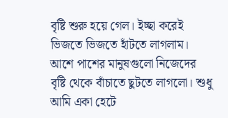বৃষ্টি শুরু হয়ে গেল। ইচ্ছা করেই ভিজতে ভিজতে হাঁটতে লাগলাম। আশে পাশের মানুষগুলো নিজেদের বৃষ্টি থেকে বাঁচাতে ছুটতে লাগলো। শুধু আমি একা হেটে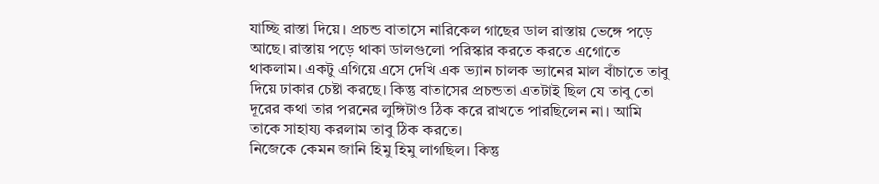যাচ্ছি রাস্তা দিয়ে। প্রচন্ড বাতাসে নারিকেল গাছের ডাল রাস্তায় ভেঙ্গে পড়ে আছে। রাস্তায় পড়ে থাকা ডালগুলো পরিস্কার করতে করতে এগোতে থাকলাম। একটু এগিয়ে এসে দেখি এক ভ্যান চালক ভ্যানের মাল বাঁচাতে তাবু দিয়ে ঢাকার চেষ্টা করছে। কিন্তু বাতাসের প্রচন্ডতা এতটাই ছিল যে তাবু তো দূরের কথা তার পরনের লুঙ্গিটাও ঠিক করে রাখতে পারছিলেন না। আমি তাকে সাহায্য করলাম তাবু ঠিক করতে।
নিজেকে কেমন জানি হিমু হিমু লাগছিল। কিন্তু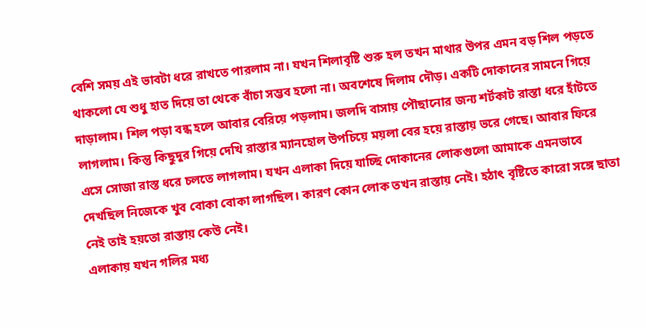বেশি সময় এই ভাবটা ধরে রাখতে পারলাম না। যখন শিলাবৃষ্টি শুরু হল তখন মাথার উপর এমন বড় শিল পড়তে থাকলো যে শুধু হাত দিয়ে তা থেকে বাঁচা সম্ভব হলো না। অবশেষে দিলাম দৌড়। একটি দোকানের সামনে গিয়ে দাড়ালাম। শিল পড়া বন্ধ হলে আবার বেরিয়ে পড়লাম। জলদি বাসায় পৌছানোর জন্য শর্টকাট রাস্তা ধরে হাঁটতে লাগলাম। কিন্তু কিছুদুর গিয়ে দেখি রাস্তার ম্যানহোল উপচিয়ে ময়লা বের হয়ে রাস্তায় ভরে গেছে। আবার ফিরে এসে সোজা রাস্ত ধরে চলতে লাগলাম। যখন এলাকা দিয়ে যাচ্ছি দোকানের লোকগুলো আমাকে এমনভাবে দেখছিল নিজেকে খুব বোকা বোকা লাগছিল। কারণ কোন লোক তখন রাস্তায় নেই। হঠাৎ বৃষ্টিতে কারো সঙ্গে ছাতা নেই তাই হয়তো রাস্তায় কেউ নেই।
এলাকায় যখন গলির মধ্য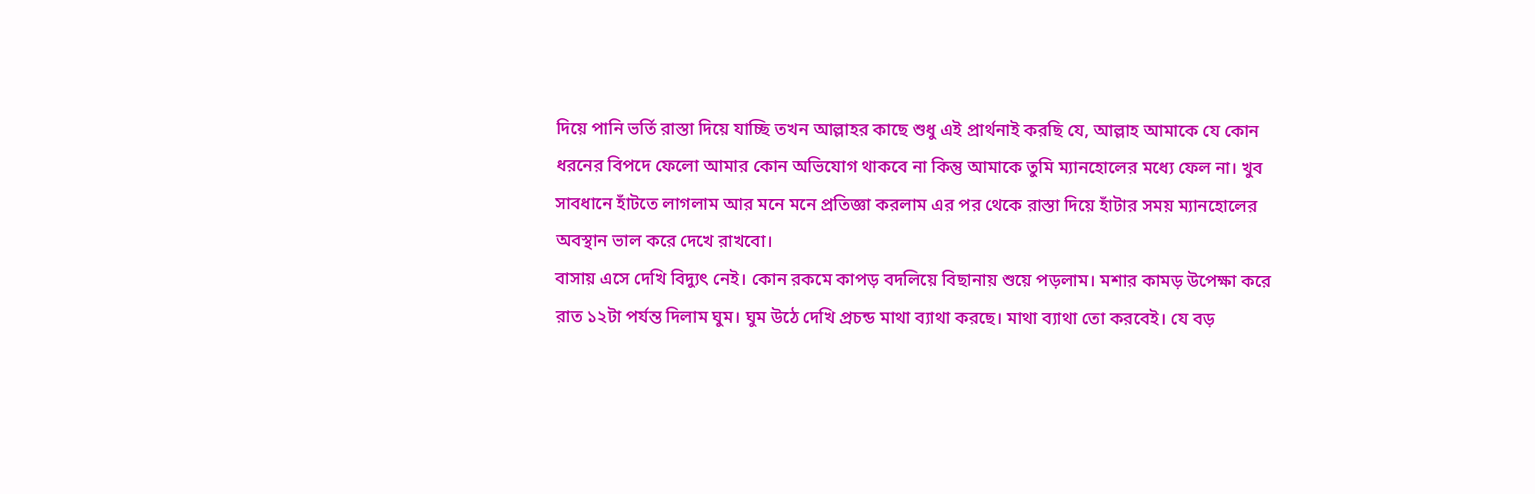দিয়ে পানি ভর্তি রাস্তা দিয়ে যাচ্ছি তখন আল্লাহর কাছে শুধু এই প্রার্থনাই করছি যে, আল্লাহ আমাকে যে কোন ধরনের বিপদে ফেলো আমার কোন অভিযোগ থাকবে না কিন্তু আমাকে তুমি ম্যানহোলের মধ্যে ফেল না। খুব সাবধানে হাঁটতে লাগলাম আর মনে মনে প্রতিজ্ঞা করলাম এর পর থেকে রাস্তা দিয়ে হাঁটার সময় ম্যানহোলের অবস্থান ভাল করে দেখে রাখবো।
বাসায় এসে দেখি বিদ্যুৎ নেই। কোন রকমে কাপড় বদলিয়ে বিছানায় শুয়ে পড়লাম। মশার কামড় উপেক্ষা করে রাত ১২টা পর্যন্ত দিলাম ঘুম। ঘুম উঠে দেখি প্রচন্ড মাথা ব্যাথা করছে। মাথা ব্যাথা তো করবেই। যে বড়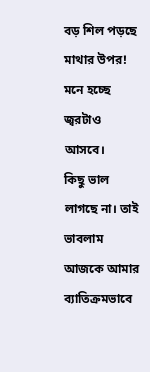বড় শিল পড়ছে মাথার উপর! মনে হচ্ছে জ্বরটাও আসবে।
কিছু ভাল লাগছে না। তাই ভাবলাম আজকে আমার ব্যাতিক্রমভাবে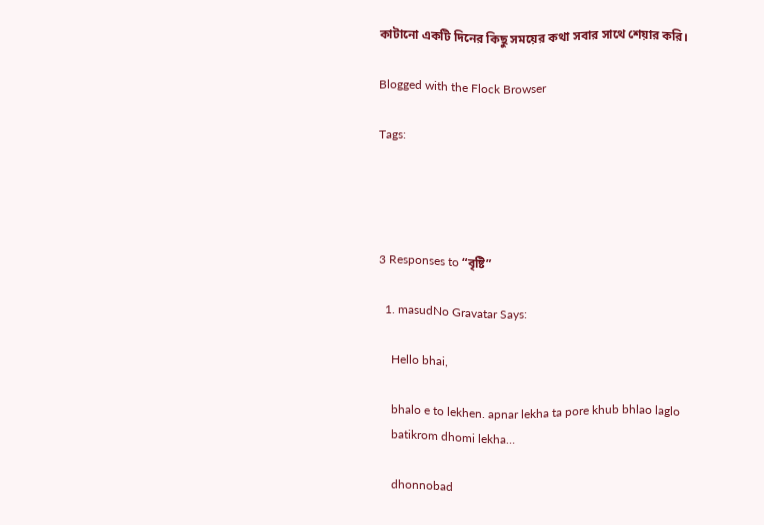কাটানো একটি দিনের কিছু সময়ের কথা সবার সাথে শেয়ার করি।

Blogged with the Flock Browser

Tags:




3 Responses to “বৃষ্টি”

  1. masudNo Gravatar Says:

    Hello bhai,

    bhalo e to lekhen. apnar lekha ta pore khub bhlao laglo
    batikrom dhomi lekha…

    dhonnobad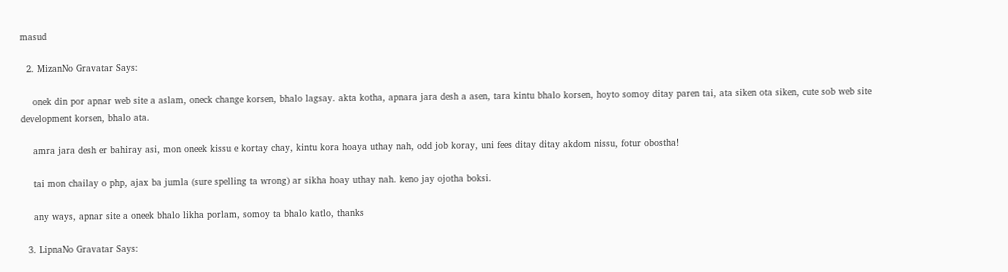masud

  2. MizanNo Gravatar Says:

    onek din por apnar web site a aslam, oneck change korsen, bhalo lagsay. akta kotha, apnara jara desh a asen, tara kintu bhalo korsen, hoyto somoy ditay paren tai, ata siken ota siken, cute sob web site development korsen, bhalo ata.

    amra jara desh er bahiray asi, mon oneek kissu e kortay chay, kintu kora hoaya uthay nah, odd job koray, uni fees ditay ditay akdom nissu, fotur obostha!

    tai mon chailay o php, ajax ba jumla (sure spelling ta wrong) ar sikha hoay uthay nah. keno jay ojotha boksi.

    any ways, apnar site a oneek bhalo likha porlam, somoy ta bhalo katlo, thanks

  3. LipnaNo Gravatar Says: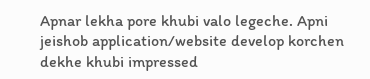Apnar lekha pore khubi valo legeche. Apni jeishob application/website develop korchen dekhe khubi impressed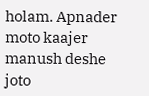holam. Apnader moto kaajer manush deshe joto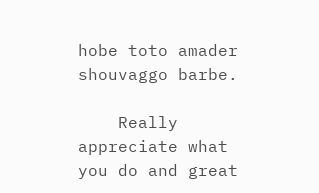hobe toto amader shouvaggo barbe.

    Really appreciate what you do and great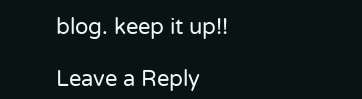blog. keep it up!!

Leave a Reply